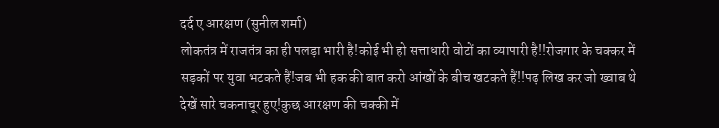दर्द ए आरक्षण (सुनील शर्मा)
लोकतंत्र में राजतंत्र का ही पलड़ा भारी है!कोई भी हो सत्ताधारी वोटों का व्यापारी है!!रोजगार के चक्कर में सड़कों पर युवा भटकते हैं!जब भी हक की बात करो आंखों के बीच खटकते हैं!!पढ़ लिख कर जो ख्वाब थे देखें सारे चकनाचूर हुए!कुछ आरक्षण की चक्की में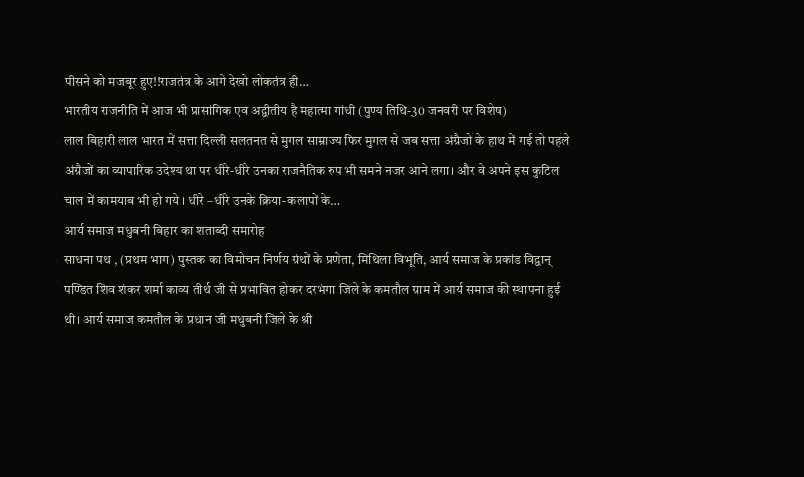पीसने को मजबूर हुए!!राजतंत्र के आगे देखो लोकतंत्र ही…
भारतीय राजनीति में आज भी प्रासांगिक एव अद्वीतीय है महात्मा गांधी (पुण्य तिथि-30 जनवरी पर विशेष)
लाल बिहारी लाल भारत में सत्ता दिल्ली सलतनत से मुगल साम्राज्य फिर मुगल से जब सत्ता अंग्रैजो के हाथ में गई तो पहले अंग्रैजों का व्यापारिक उदेश्य था पर धीरे-धीरे उनका राजनैतिक रुप भी समने नजर आने लगा। और वे अपने इस कुटिल चाल में कामयाब भी हो गये । धीरे –धीरे उनके क्रिया-कलापों के…
आर्य समाज मधुबनी बिहार का शताब्दी समारोह
साधना पथ , (प्रथम भाग) पुस्तक का विमोचन निर्णय ग्रंथों के प्रणेता, मिथिला विभूति, आर्य समाज के प्रकांड विद्वान् पण्डित शिव शंकर शर्मा काव्य तीर्थ जी से प्रभावित होकर दरभंगा जिले के कमतौल ग्राम में आर्य समाज की स्थापना हुई थी। आर्य समाज कमतौल के प्रधान जी मधुबनी जिले के श्री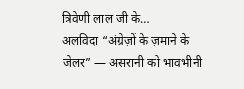त्रिवेणी लाल जी के…
अलविदा “अंग्रेज़ों के ज़माने के जेलर” — असरानी को भावभीनी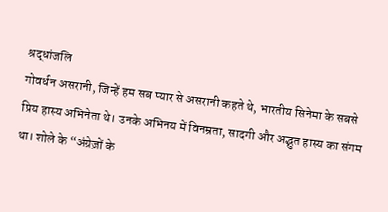श्रद्धांजलि
गोवर्धन असरानी, जिन्हें हम सब प्यार से असरानी कहते थे, भारतीय सिनेमा के सबसे प्रिय हास्य अभिनेता थे। उनके अभिनय में विनम्रता, सादगी और अद्भुत हास्य का संगम था। शोले के “अंग्रेज़ों के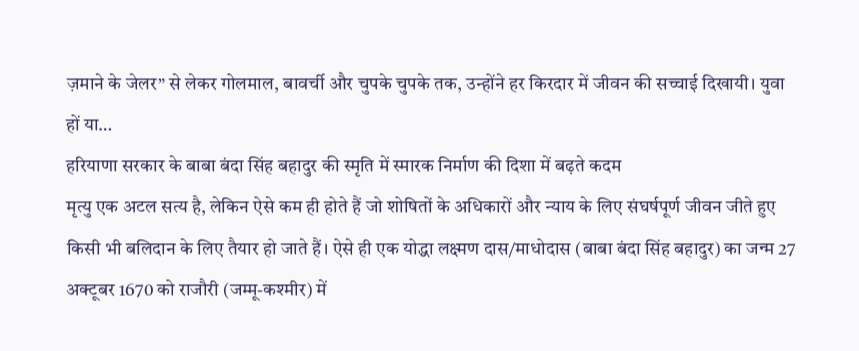ज़माने के जेलर” से लेकर गोलमाल, बावर्ची और चुपके चुपके तक, उन्होंने हर किरदार में जीवन की सच्चाई दिखायी। युवा हों या…
हरियाणा सरकार के बाबा बंदा सिंह बहादुर की स्मृति में स्मारक निर्माण की दिशा में बढ़ते कदम
मृत्यु एक अटल सत्य है, लेकिन ऐसे कम ही होते हैं जो शोषितों के अधिकारों और न्याय के लिए संघर्षपूर्ण जीवन जीते हुए किसी भी बलिदान के लिए तैयार हो जाते हैं। ऐसे ही एक योद्धा लक्ष्मण दास/माधोदास (बाबा बंदा सिंह बहादुर) का जन्म 27 अक्टूबर 1670 को राजौरी (जम्मू-कश्मीर) में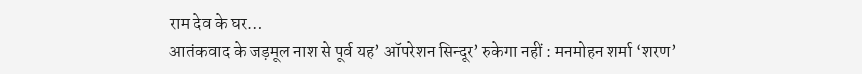राम देव के घर…
आतंकवाद के जड़मूल नाश से पूर्व यह’ ऑपरेशन सिन्दूर’ रुकेगा नहीं : मनमोहन शर्मा ‘शरण’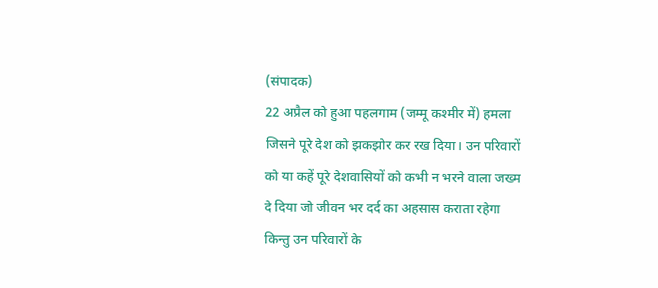(संपादक)
22 अप्रैल को हुआ पहलगाम (जम्मू कश्मीर में) हमला जिसने पूरे देश को झकझोर कर रख दिया। उन परिवारों को या कहें पूरे देशवासियों को कभी न भरने वाला जख्म दे दिया जो जीवन भर दर्द का अहसास कराता रहेगा किन्तु उन परिवारों के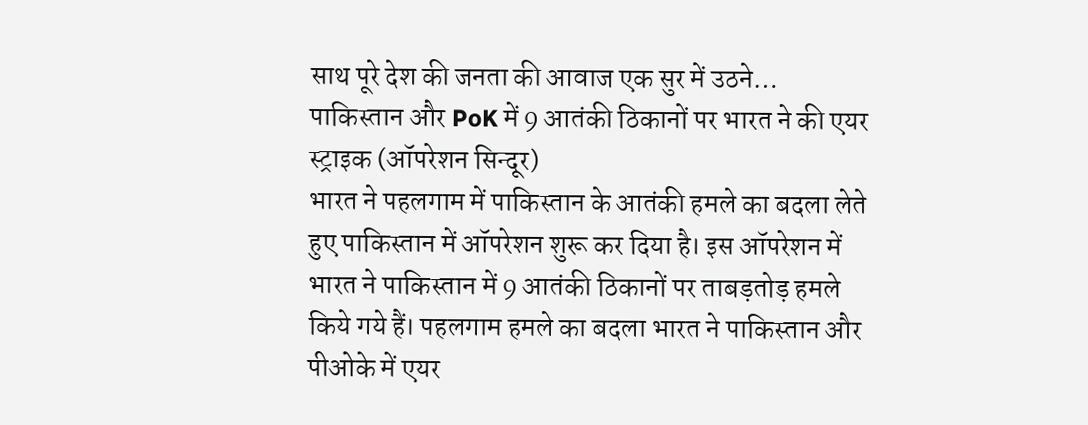साथ पूरे देश की जनता की आवाज एक सुर में उठने…
पाकिस्तान और PoK में 9 आतंकी ठिकानों पर भारत ने की एयर स्ट्राइक (ऑपरेशन सिन्दूर)
भारत ने पहलगाम में पाकिस्तान के आतंकी हमले का बदला लेते हुए पाकिस्तान में ऑपरेशन शुरू कर दिया है। इस ऑपरेशन में भारत ने पाकिस्तान में 9 आतंकी ठिकानों पर ताबड़तोड़ हमले किये गये हैं। पहलगाम हमले का बदला भारत ने पाकिस्तान और पीओके में एयर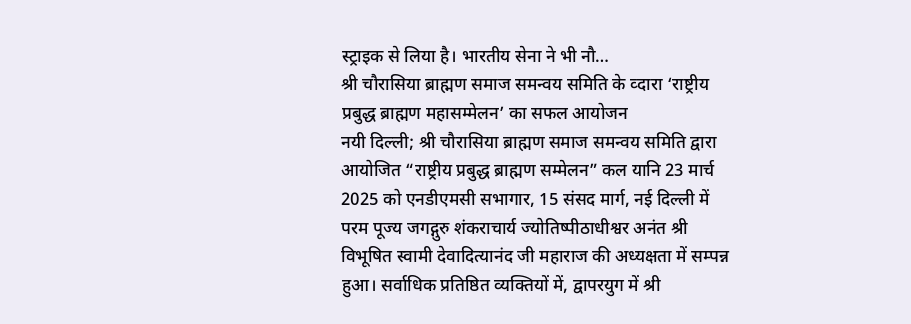स्ट्राइक से लिया है। भारतीय सेना ने भी नौ…
श्री चौरासिया ब्राह्मण समाज समन्वय समिति के व्दारा ‘राष्ट्रीय प्रबुद्ध ब्राह्मण महासम्मेलन’ का सफल आयोजन
नयी दिल्ली; श्री चौरासिया ब्राह्मण समाज समन्वय समिति द्वारा आयोजित “राष्ट्रीय प्रबुद्ध ब्राह्मण सम्मेलन” कल यानि 23 मार्च 2025 को एनडीएमसी सभागार, 15 संसद मार्ग, नई दिल्ली में परम पूज्य जगद्गुरु शंकराचार्य ज्योतिष्पीठाधीश्वर अनंत श्री विभूषित स्वामी देवादित्यानंद जी महाराज की अध्यक्षता में सम्पन्न हुआ। सर्वाधिक प्रतिष्ठित व्यक्तियों में, द्वापरयुग में श्री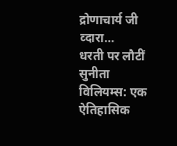द्रोणाचार्य जी व्दारा…
धरती पर लौटीं सुनीता विलियम्स: एक ऐतिहासिक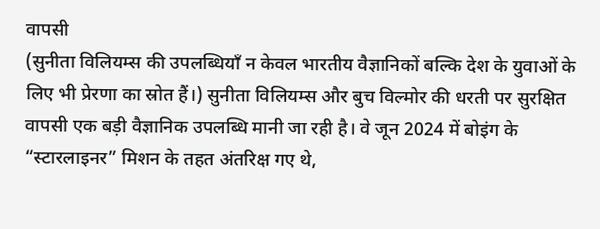वापसी
(सुनीता विलियम्स की उपलब्धियाँ न केवल भारतीय वैज्ञानिकों बल्कि देश के युवाओं के लिए भी प्रेरणा का स्रोत हैं।) सुनीता विलियम्स और बुच विल्मोर की धरती पर सुरक्षित वापसी एक बड़ी वैज्ञानिक उपलब्धि मानी जा रही है। वे जून 2024 में बोइंग के “स्टारलाइनर” मिशन के तहत अंतरिक्ष गए थे,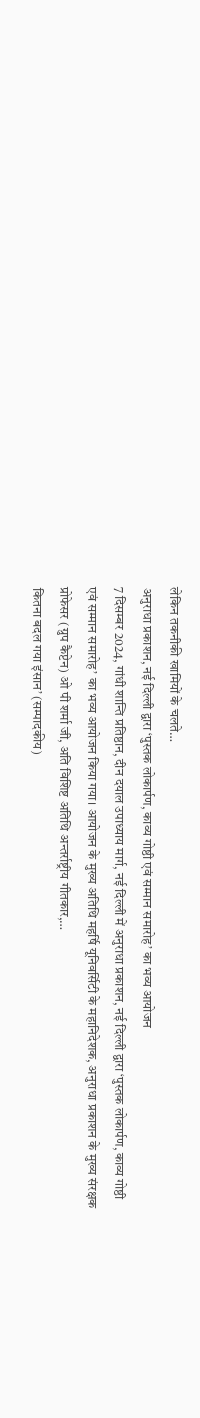लेकिन तकनीकी खामियों के चलते…
अनुराधा प्रकाशन, नई दिल्ली द्वारा ‘पुस्तक लोकार्पण, काव्य गोष्ठी एवं सम्मान समारोह’ का भव्य आयोजन
7 दिसम्बर 2024, गांधी शान्ति प्रतिष्ठान, दीन दयाल उपाध्याय मार्ग, नई दिल्ली में अनुराधा प्रकाशन, नई दिल्ली द्वारा ‘पुस्तक लोकार्पण, काव्य गोष्ठी एवं सम्मान समारोह’ का भव्य आयोजन किया गया। आयोजन के मुख्य अतिथि महर्षि यूनिवर्सिटी के महानिदेशक, अनुराधा प्रकाशन के मुख्य संरक्षक प्रोफेसर (ग्रुप कैप्टेन) ओ पी शर्मा जी, अति विशिष्ट अतिथि अन्तर्राष्ट्रीय गीतकार,…
कितना बदल गया इंसान’ (सम्पादकीय)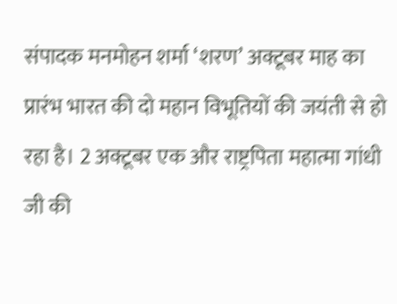संपादक मनमोहन शर्मा ‘शरण’ अक्टूबर माह का प्रारंभ भारत की दो महान विभूतियों की जयंती से हो रहा है। 2 अक्टूबर एक और राष्ट्रपिता महात्मा गांधी जी की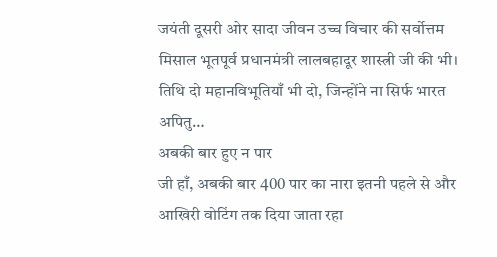जयंती दूसरी ओर सादा जीवन उच्च विचार की सर्वोत्तम मिसाल भूतपूर्व प्रधानमंत्री लालबहादूर शास्त्री जी की भी। तिथि दो महानविभूतियाँ भी दो, जिन्होंने ना सिर्फ भारत अपितु…
अबकी बार हुए न पार
जी हाँ, अबकी बार 400 पार का नारा इतनी पहले से और आखिरी वोटिंग तक दिया जाता रहा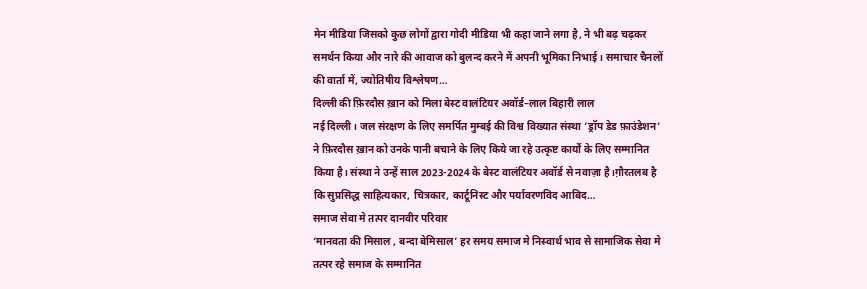मेन मीडिया जिसको कुछ लोगों द्वारा गोदी मीडिया भी कहा जाने लगा है, ने भी बढ़ चढ़कर समर्थन किया और नारे की आवाज को बुलन्द करने में अपनी भूमिका निभाई। समाचार चैनलों की वार्ता में, ज्योतिषीय विश्लेषण…
दिल्ली की फ़िरदौस ख़ान को मिला बेस्ट वालंटियर अवॉर्ड–लाल बिहारी लाल
नई दिल्ली। जल संरक्षण के लिए समर्पित मुम्बई की विश्व विख्यात संस्था ‘ड्रॉप डेड फ़ाउंडेशन’ ने फ़िरदौस ख़ान को उनके पानी बचाने के लिए किये जा रहे उत्कृष्ट कार्यों के लिए सम्मानित किया है। संस्था ने उन्हें साल 2023-2024 के बेस्ट वालंटियर अवॉर्ड से नवाज़ा है।ग़ौरतलब है कि सुप्रसिद्ध साहित्यकार, चित्रकार, कार्टूनिस्ट और पर्यावरणविद आबिद…
समाज सेवा मे तत्पर दानवीर परिवार
‘मानवता की मिसाल , बन्दा बेमिसाल’ हर समय समाज मे निस्वार्थ भाव से सामाजिक सेवा मे तत्पर रहे समाज के सम्मानित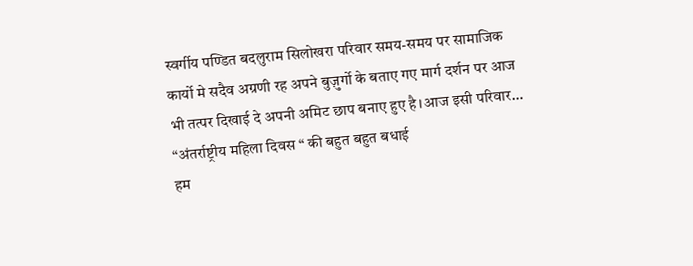स्वर्गीय पण्डित बदलुराम सिलोखरा परिवार समय-समय पर सामाजिक कार्यो मे सदैव अग्रणी रह अपने बुज़ुर्गो के बताए गए मार्ग दर्शन पर आज भी तत्पर दिखाई दे अपनी अमिट छाप बनाए हुए है।आज इसी परिवार…
“अंतर्राष्ट्रीय महिला दिवस “ की बहुत बहुत बधाई
हम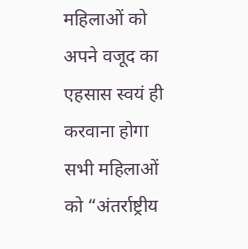महिलाओं को अपने वजूद का एहसास स्वयं ही करवाना होगा सभी महिलाओं को “अंतर्राष्ट्रीय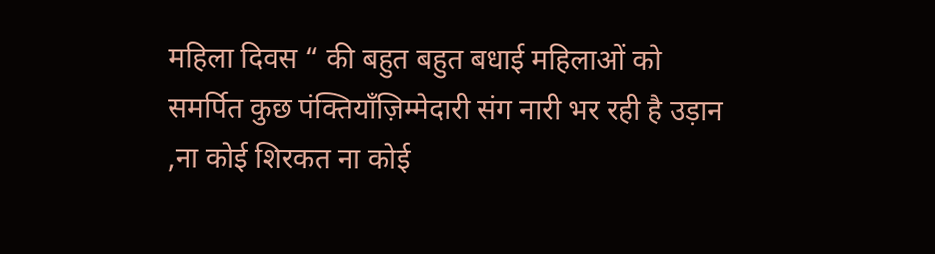महिला दिवस “ की बहुत बहुत बधाई महिलाओं को समर्पित कुछ पंक्तियाँज़िम्मेदारी संग नारी भर रही है उड़ान ,ना कोई शिरकत ना कोई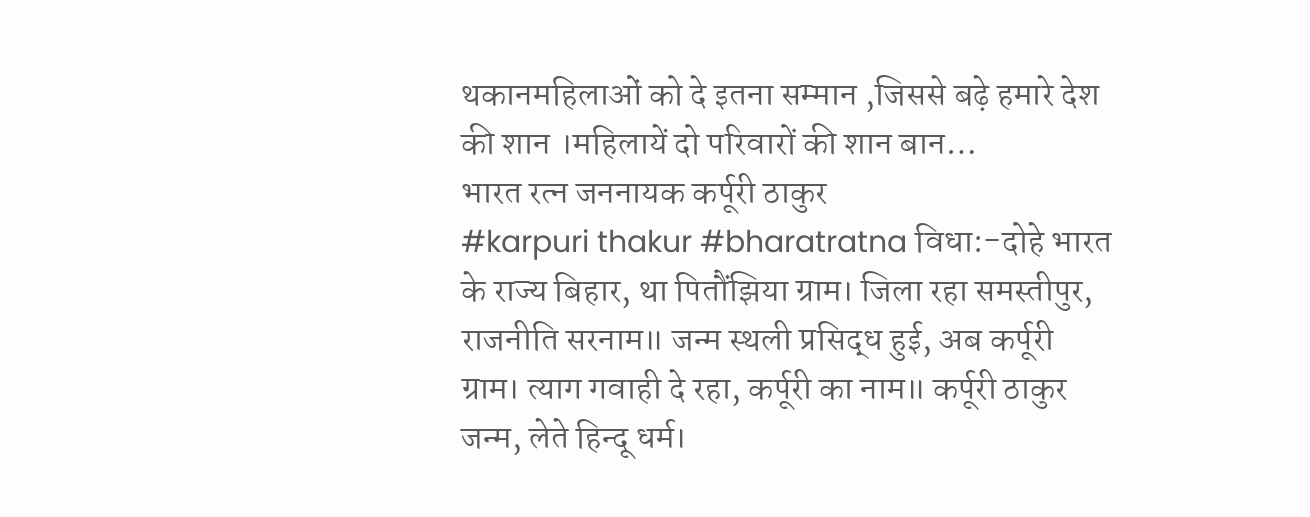थकानमहिलाओं को दे इतना सम्मान ,जिससे बढ़े हमारे देश की शान ।महिलायें दो परिवारों की शान बान…
भारत रत्न जननायक कर्पूरी ठाकुर
#karpuri thakur #bharatratna विधा:-दोहे भारत के राज्य बिहार, था पितौंझिया ग्राम। जिला रहा समस्तीपुर, राजनीति सरनाम॥ जन्म स्थली प्रसिद्ध हुई, अब कर्पूरी ग्राम। त्याग गवाही दे रहा, कर्पूरी का नाम॥ कर्पूरी ठाकुर जन्म, लेते हिन्दू धर्म।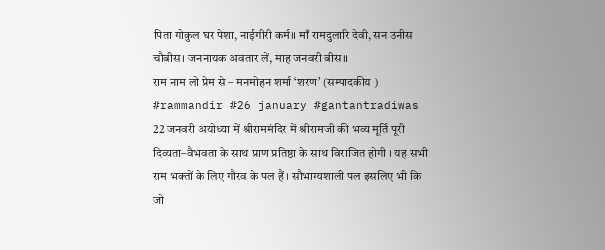पिता गोकुल घर पेशा, नाईगीरी कर्म॥ माँ रामदुलारि देवी, सन उनीस चौबीस। जननायक अवतार लें, माह जनवरी बीस॥
राम नाम लो प्रेम से – मनमोहन शर्मा ‘शरण’ (सम्पादकीय )
#rammandir #26 january #gantantradiwas 22 जनवरी अयोध्या में श्रीराममंदिर में श्रीरामजी की भव्य मूर्ति पूरी दिव्यता–वैभवता के साथ प्राण प्रतिष्ठा के साथ विराजित होगी । यह सभी राम भक्तों के लिए गौरव के पल हैं । सौभाग्यशाली पल इसलिए भी कि जो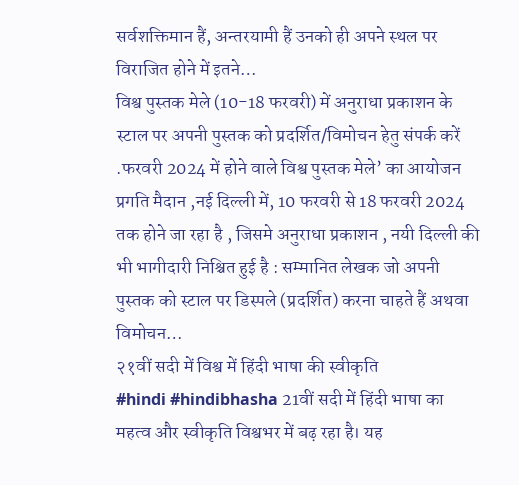सर्वशक्तिमान हैं, अन्तरयामी हैं उनको ही अपने स्थल पर विराजित होने में इतने…
विश्व पुस्तक मेले (10-18 फरवरी) में अनुराधा प्रकाशन के स्टाल पर अपनी पुस्तक को प्रदर्शित/विमोचन हेतु संपर्क करें
.फरवरी 2024 में होने वाले विश्व पुस्तक मेले’ का आयोजन प्रगति मैदान ,नई दिल्ली में, 10 फरवरी से 18 फरवरी 2024 तक होने जा रहा है , जिसमे अनुराधा प्रकाशन , नयी दिल्ली की भी भागीदारी निश्चित हुई है : सम्मानित लेखक जो अपनी पुस्तक को स्टाल पर डिस्पले (प्रदर्शित) करना चाहते हैं अथवा विमोचन…
२१वीं सदी में विश्व में हिंदी भाषा की स्वीकृति
#hindi #hindibhasha 21वीं सदी में हिंदी भाषा का महत्व और स्वीकृति विश्वभर में बढ़ रहा है। यह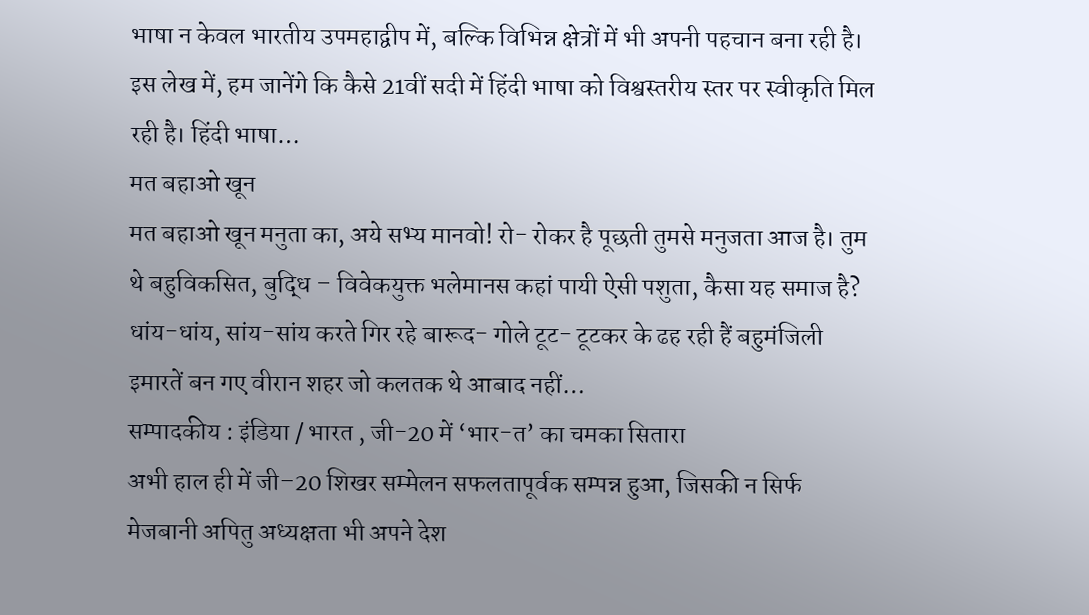भाषा न केवल भारतीय उपमहाद्वीप में, बल्कि विभिन्न क्षेत्रों में भी अपनी पहचान बना रही है। इस लेख में, हम जानेंगे कि कैसे 21वीं सदी में हिंदी भाषा को विश्वस्तरीय स्तर पर स्वीकृति मिल रही है। हिंदी भाषा…
मत बहाओ खून
मत बहाओ खून मनुता का, अये सभ्य मानवो! रो- रोकर है पूछती तुमसे मनुजता आज है। तुम थे बहुविकसित, बुद्धि – विवेकयुक्त भलेमानस कहां पायी ऐसी पशुता, कैसा यह समाज है? धांय-धांय, सांय-सांय करते गिर रहे बारूद- गोले टूट- टूटकर के ढह रही हैं बहुमंजिली इमारतें बन गए वीरान शहर जो कलतक थे आबाद नहीं…
सम्पादकीय : इंडिया / भारत , जी-20 में ‘भार-त’ का चमका सितारा
अभी हाल ही में जी–20 शिखर सम्मेलन सफलतापूर्वक सम्पन्न हुआ, जिसकी न सिर्फ मेजबानी अपितु अध्यक्षता भी अपने देश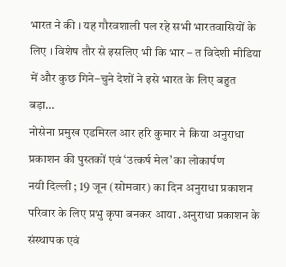भारत ने की । यह गौरवशाली पल रहे सभी भारतवासियों के लिए । विशेष तौर से इसलिए भी कि भार – त विदेशी मीडिया में और कुछ गिने–चुने देशों ने इसे भारत के लिए बहुत बड़ा…
नोसेना प्रमुख एडमिरल आर हरि कुमार ने किया अनुराधा प्रकाशन की पुस्तकों एवं ‘उत्कर्ष मेल’ का लोकार्पण
नयी दिल्ली ; 19 जून (सोमवार) का दिन अनुराधा प्रकाशन परिवार के लिए प्रभु कृपा बनकर आया .अनुराधा प्रकाशन के संस्थापक एवं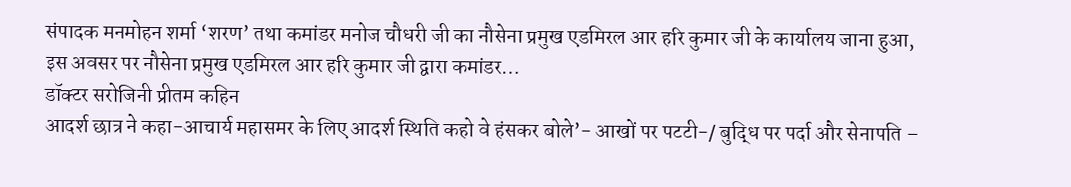संपादक मनमोहन शर्मा ‘शरण’ तथा कमांडर मनोज चौधरी जी का नौसेना प्रमुख एडमिरल आर हरि कुमार जी के कार्यालय जाना हुआ, इस अवसर पर नौसेना प्रमुख एडमिरल आर हरि कुमार जी द्वारा कमांडर…
डॉक्टर सरोजिनी प्रीतम कहिन
आदर्श छात्र ने कहा-आचार्य महासमर के लिए आदर्श स्थिति कहो वे हंसकर बोले’- आखों पर पटटी-/ बुद्धि पर पर्दा और सेनापति –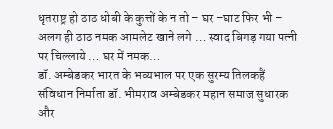धृतराष्ट्र हो ठाठ धोबी के कुत्तों के न तो – घर –घाट फिर भी – अलग ही ठाठ नमक आमलेट खाने लगे … स्वाद बिगड़ गया पत्नी पर चिल्लाये … घर में नमक…
डॉ. अम्बेडकर भारत के भव्यभाल पर एक सुरम्य तिलकहैं
संविधान निर्माता डॉ. भीमराव अम्बेडकर महान समाज सुधारक और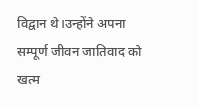विद्वान थे।उन्होंने अपना सम्पूर्ण जीवन जातिवाद को खत्म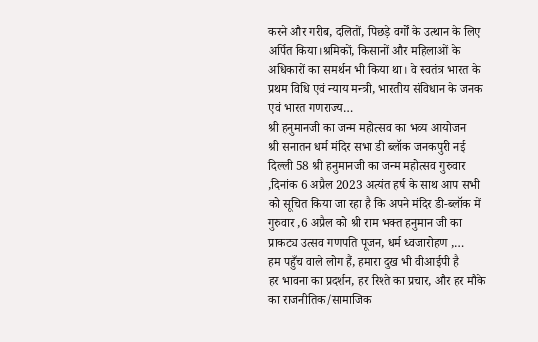करने और गरीब, दलितों, पिछड़े वर्गों के उत्थान के लिए अर्पित किया।श्रमिकों, किसानों और महिलाओं के अधिकारों का समर्थन भी किया था। वे स्वतंत्र भारत के प्रथम विधि एवं न्याय मन्त्री, भारतीय संविधान के जनक एवं भारत गणराज्य…
श्री हनुमानजी का जन्म महोत्सव का भव्य आयोजन
श्री सनातन धर्म मंदिर सभा डी ब्लॉक जनकपुरी नई दिल्ली 58 श्री हनुमानजी का जन्म महोत्सव गुरुवार ,दिनांक 6 अप्रैल 2023 अत्यंत हर्ष के साथ आप सभी को सूचित किया जा रहा है कि अपने मंदिर डी-ब्लॉक में गुरुवार ,6 अप्रैल को श्री राम भक्त हनुमान जी का प्राकट्य उत्सव गणपति पूजन, धर्म ध्वजारोहण ,…
हम पहुँच वाले लोग हैं, हमारा दुख भी वीआईपी है
हर भावना का प्रदर्शन, हर रिश्ते का प्रचार, और हर मौके का राजनीतिक/सामाजिक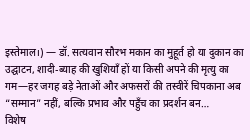इस्तेमाल।) — डॉ. सत्यवान सौरभ मकान का मुहूर्त हो या दुकान का उद्घाटन, शादी-ब्याह की खुशियाँ हों या किसी अपने की मृत्यु का गम—हर जगह बड़े नेताओं और अफसरों की तस्वीरें चिपकाना अब “सम्मान” नहीं, बल्कि प्रभाव और पहुँच का प्रदर्शन बन…
विशेष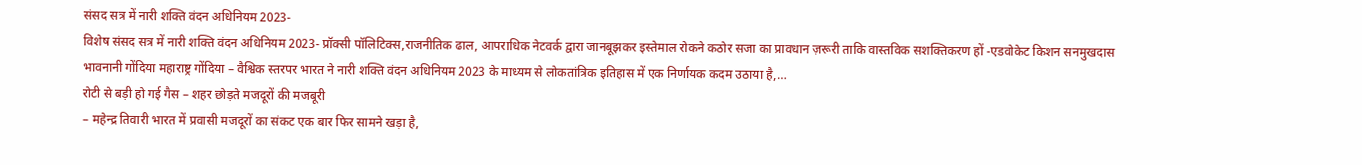संसद सत्र में नारी शक्ति वंदन अधिनियम 2023-
विशेष संसद सत्र में नारी शक्ति वंदन अधिनियम 2023- प्रॉक्सी पॉलिटिक्स,राजनीतिक ढाल, आपराधिक नेटवर्क द्वारा जानबूझकर इस्तेमाल रोकने कठोर सजा का प्रावधान ज़रूरी ताकि वास्तविक सशक्तिकरण हों -एडवोकेट किशन सनमुखदास भावनानी गोंदिया महाराष्ट्र गोंदिया – वैश्विक स्तरपर भारत ने नारी शक्ति वंदन अधिनियम 2023 के माध्यम से लोकतांत्रिक इतिहास में एक निर्णायक कदम उठाया है,…
रोटी से बड़ी हो गई गैस – शहर छोड़ते मजदूरों की मजबूरी
– महेन्द्र तिवारी भारत में प्रवासी मजदूरों का संकट एक बार फिर सामने खड़ा है,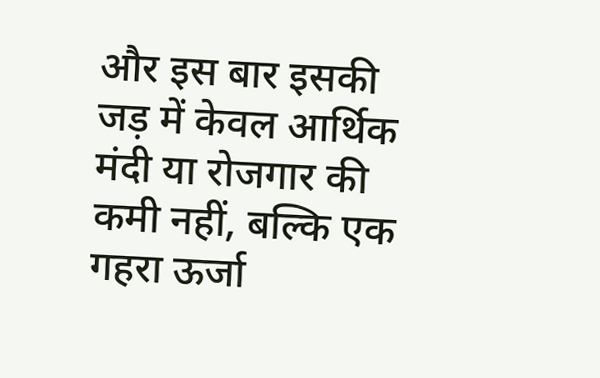और इस बार इसकी जड़ में केवल आर्थिक मंदी या रोजगार की कमी नहीं, बल्कि एक गहरा ऊर्जा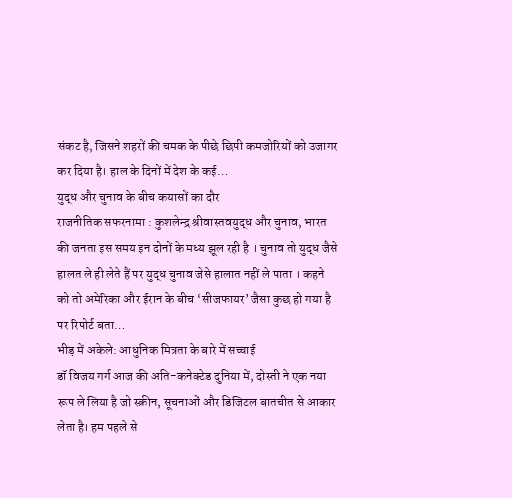संकट है, जिसने शहरों की चमक के पीछे छिपी कमजोरियों को उजागर कर दिया है। हाल के दिनों में देश के कई…
युद्ध और चुनाव के बीच कयासों का दौर
राजनीतिक सफरनामा : कुशलेन्द्र श्रीवास्तवयुद्ध और चुनाव, भारत की जनता इस समय इन दोनों के मध्य झूल रही है । चुनाव तो युद्ध जैसे हालत ले ही लेते हैं पर युद्ध चुनाव जेसे हालात नहीं ले पाता । कहने को तो अमेरिका और ईरान के बीच ‘सीजफायर’ जैसा कुछ हो गया है पर रिपोर्ट बता…
भीड़ में अकेले: आधुनिक मित्रता के बारे में सच्चाई
डॉ विजय गर्ग आज की अति-कनेक्टेड दुनिया में, दोस्ती ने एक नया रूप ले लिया है जो स्क्रीन, सूचनाओं और डिजिटल बातचीत से आकार लेता है। हम पहले से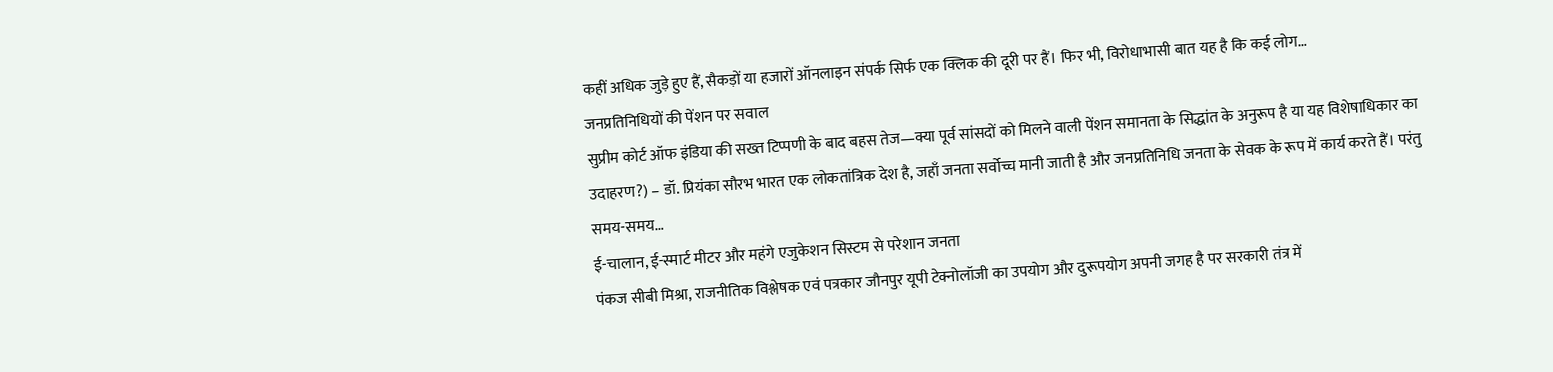कहीं अधिक जुड़े हुए हैं, सैकड़ों या हजारों ऑनलाइन संपर्क सिर्फ एक क्लिक की दूरी पर हैं। फिर भी, विरोधाभासी बात यह है कि कई लोग…
जनप्रतिनिधियों की पेंशन पर सवाल
सुप्रीम कोर्ट ऑफ इंडिया की सख्त टिप्पणी के बाद बहस तेज—क्या पूर्व सांसदों को मिलने वाली पेंशन समानता के सिद्धांत के अनुरूप है या यह विशेषाधिकार का उदाहरण?) – डॉ. प्रियंका सौरभ भारत एक लोकतांत्रिक देश है, जहाँ जनता सर्वोच्च मानी जाती है और जनप्रतिनिधि जनता के सेवक के रूप में कार्य करते हैं। परंतु समय-समय…
ई-चालान, ई-स्मार्ट मीटर और महंगे एजुकेशन सिस्टम से परेशान जनता
पंकज सीबी मिश्रा, राजनीतिक विश्लेषक एवं पत्रकार जौनपुर यूपी टेक्नोलॉजी का उपयोग और दुरूपयोग अपनी जगह है पर सरकारी तंत्र में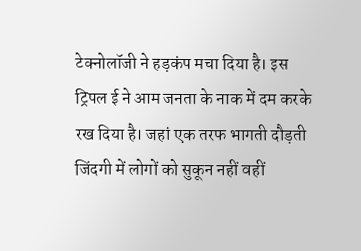टेक्नोलॉजी ने हड़कंप मचा दिया है। इस ट्रिपल ई ने आम जनता के नाक में दम करके रख दिया है। जहां एक तरफ भागती दौड़ती जिंदगी में लोगों को सुकून नहीं वहीं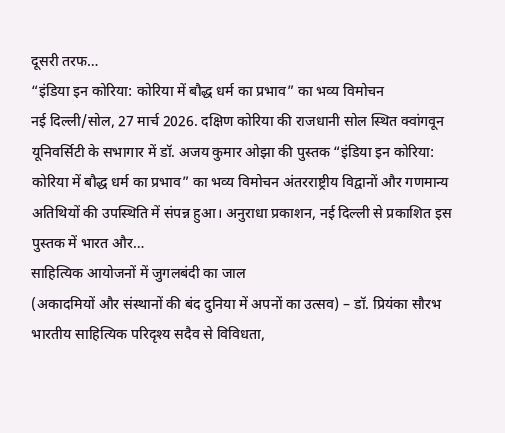दूसरी तरफ…
“इंडिया इन कोरिया: कोरिया में बौद्ध धर्म का प्रभाव” का भव्य विमोचन
नई दिल्ली/सोल, 27 मार्च 2026. दक्षिण कोरिया की राजधानी सोल स्थित क्वांगवून यूनिवर्सिटी के सभागार में डॉ. अजय कुमार ओझा की पुस्तक “इंडिया इन कोरिया: कोरिया में बौद्ध धर्म का प्रभाव” का भव्य विमोचन अंतरराष्ट्रीय विद्वानों और गणमान्य अतिथियों की उपस्थिति में संपन्न हुआ। अनुराधा प्रकाशन, नई दिल्ली से प्रकाशित इस पुस्तक में भारत और…
साहित्यिक आयोजनों में जुगलबंदी का जाल
(अकादमियों और संस्थानों की बंद दुनिया में अपनों का उत्सव) – डॉ. प्रियंका सौरभ भारतीय साहित्यिक परिदृश्य सदैव से विविधता,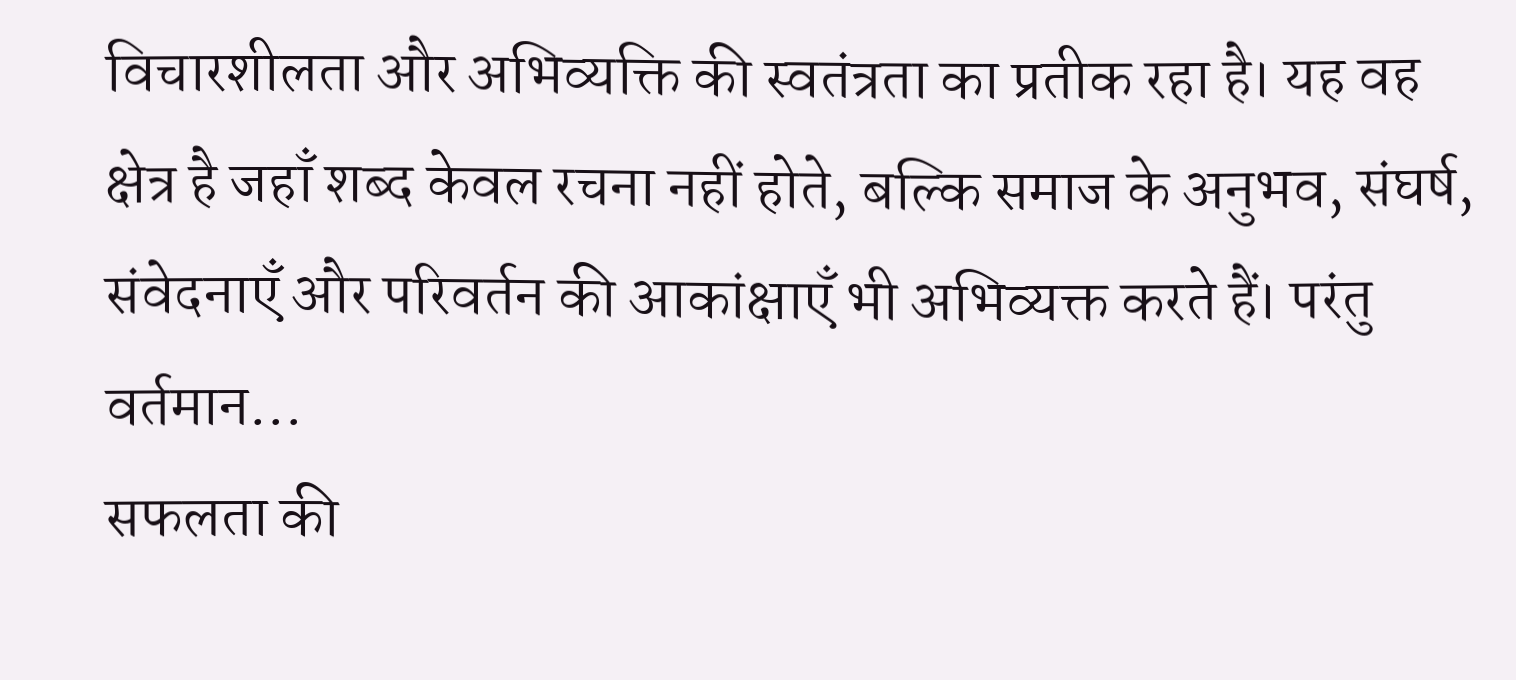विचारशीलता और अभिव्यक्ति की स्वतंत्रता का प्रतीक रहा है। यह वह क्षेत्र है जहाँ शब्द केवल रचना नहीं होते, बल्कि समाज के अनुभव, संघर्ष, संवेदनाएँ और परिवर्तन की आकांक्षाएँ भी अभिव्यक्त करते हैं। परंतु वर्तमान…
सफलता की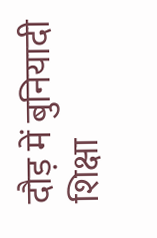दौड़ में बुनियादी शिक्षा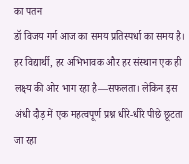का पतन
डॉ विजय गर्ग आज का समय प्रतिस्पर्धा का समय है। हर विद्यार्थी, हर अभिभावक और हर संस्थान एक ही लक्ष्य की ओर भाग रहा है—सफलता। लेकिन इस अंधी दौड़ में एक महत्वपूर्ण प्रश्न धीरे-धीरे पीछे छूटता जा रहा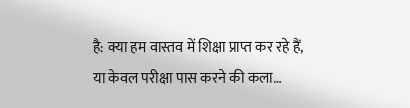है: क्या हम वास्तव में शिक्षा प्राप्त कर रहे हैं, या केवल परीक्षा पास करने की कला…